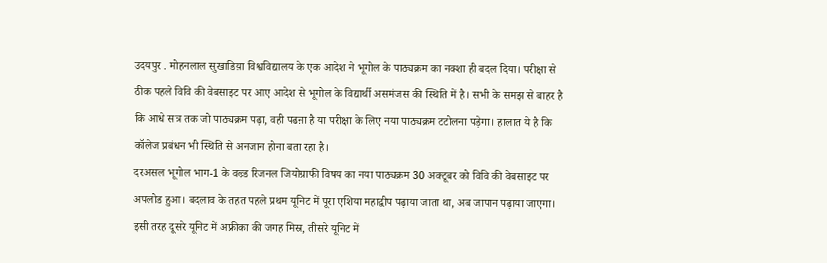उदयपुर . मोहनलाल सुखाडिय़ा विश्वविद्यालय के एक आदेश ने भूगोल के पाठ्यक्रम का नक्शा ही बदल दिया। परीक्षा से ठीक पहले विवि की वेबसाइट पर आए आदेश से भूगोल के विद्यार्थी असमंजस की स्थिति में है। सभी के समझ से बाहर है कि आधे सत्र तक जो पाठ्यक्रम पढ़ा, वही पढऩा है या परीक्षा के लिए नया पाठ्यक्रम टटोलना पड़ेगा। हालात ये है कि कॉलेज प्रबंधन भी स्थिति से अनजान होना बता रहा है।
दरअसल भूगोल भाग-1 के वल्र्ड रिजनल जियोग्राफी विषय का नया पाठ्यक्रम 30 अक्टूबर को विवि की वेबसाइट पर अपलोड हुआ। बदलाव के तहत पहले प्रथम यूनिट में पूरा एशिया महाद्वीप पढ़ाया जाता था, अब जापान पढ़ाया जाएगा। इसी तरह दूसरे यूनिट में अफ्रीका की जगह मिस्र, तीसरे यूनिट में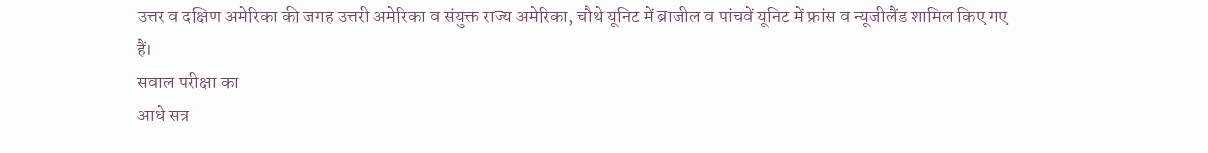उत्तर व दक्षिण अमेरिका की जगह उत्तरी अमेरिका व संयुक्त राज्य अमेरिका, चौथे यूनिट में ब्राजील व पांचवें यूनिट में फ्रांस व न्यूजीलैंड शामिल किए गए हैं।
सवाल परीक्षा का
आधे सत्र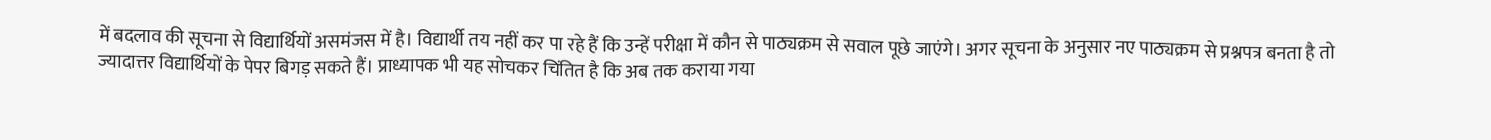में बदलाव की सूचना से विद्यार्थियों असमंजस में है। विद्यार्थी तय नहीं कर पा रहे हैं कि उन्हें परीक्षा में कौन से पाठ्यक्रम से सवाल पूछे जाएंगे। अगर सूचना के अनुसार नए पाठ्यक्रम से प्रश्नपत्र बनता है तो ज्यादात्तर विद्यार्थियों के पेपर बिगड़ सकते हैं। प्राध्यापक भी यह सोचकर चिंतित है कि अब तक कराया गया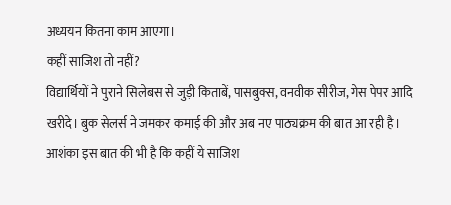अध्ययन कितना काम आएगा।
कहीं साजिश तो नहीं?
विद्यार्थियों ने पुराने सिलेबस से जुड़ी किताबें, पासबुक्स, वनवीक सीरीज, गेस पेपर आदि खरीदे। बुक सेलर्स ने जमकर कमाई की और अब नए पाठ्यक्रम की बात आ रही है। आशंका इस बात की भी है कि कहीं ये साजिश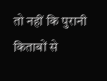तो नहीं कि पुरानी किताबों से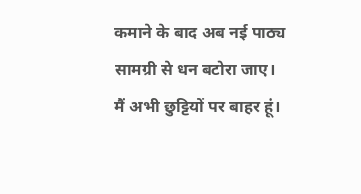कमाने के बाद अब नई पाठ्य सामग्री से धन बटोरा जाए।
मैं अभी छुट्टियों पर बाहर हूं।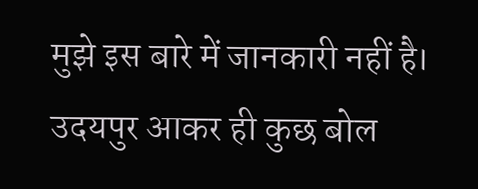मुझे इस बारे में जानकारी नहीं है। उदयपुर आकर ही कुछ बोल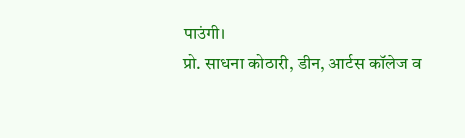पाउंगी।
प्रो. साधना कोठारी, डीन, आर्टस कॉलेज व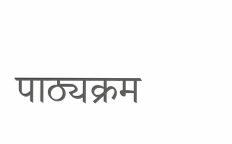पाठ्यक्रम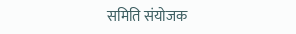समिति संयोजक